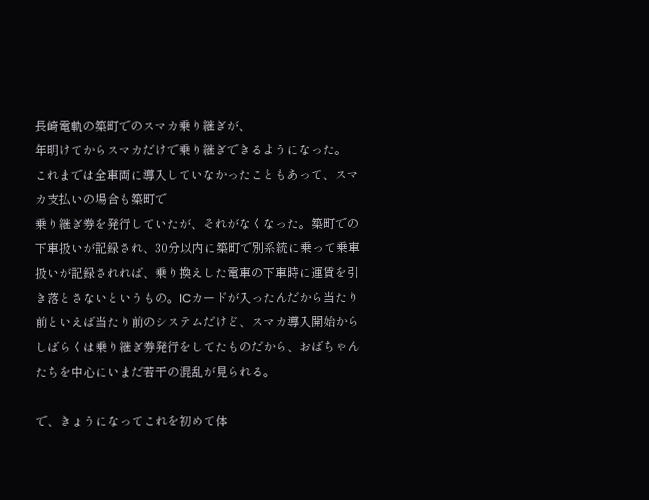長崎電軌の築町でのスマカ乗り継ぎが、
年明けてからスマカだけで乗り継ぎできるようになった。
これまでは全車両に導入していなかったこともあって、スマカ支払いの場合も築町で
乗り継ぎ券を発行していたが、それがなくなった。築町での下車扱いが記録され、30分以内に築町で別系統に乗って乗車扱いが記録されれば、乗り換えした電車の下車時に運賃を引き落とさないというもの。ICカードが入ったんだから当たり前といえば当たり前のシステムだけど、スマカ導入開始からしばらくは乗り継ぎ券発行をしてたものだから、おばちゃんたちを中心にいまだ若干の混乱が見られる。

で、きょうになってこれを初めて体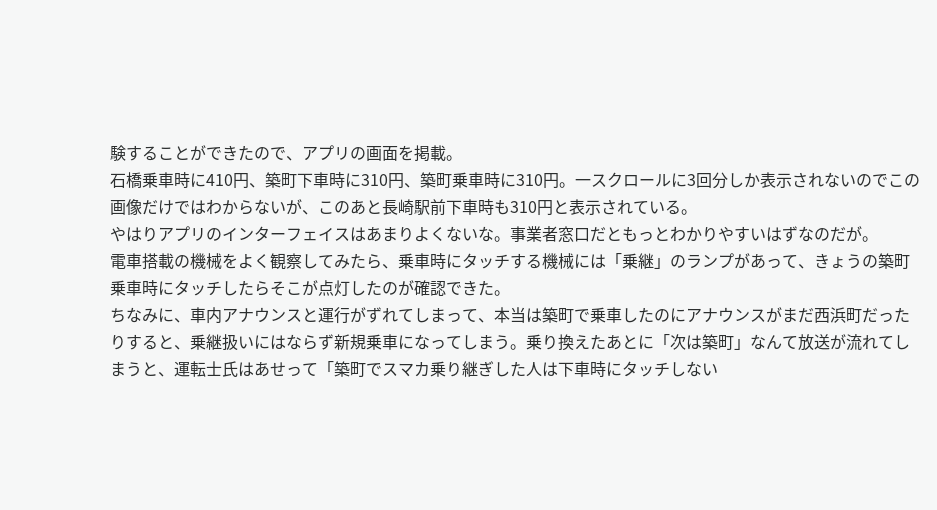験することができたので、アプリの画面を掲載。
石橋乗車時に410円、築町下車時に310円、築町乗車時に310円。一スクロールに3回分しか表示されないのでこの画像だけではわからないが、このあと長崎駅前下車時も310円と表示されている。
やはりアプリのインターフェイスはあまりよくないな。事業者窓口だともっとわかりやすいはずなのだが。
電車搭載の機械をよく観察してみたら、乗車時にタッチする機械には「乗継」のランプがあって、きょうの築町乗車時にタッチしたらそこが点灯したのが確認できた。
ちなみに、車内アナウンスと運行がずれてしまって、本当は築町で乗車したのにアナウンスがまだ西浜町だったりすると、乗継扱いにはならず新規乗車になってしまう。乗り換えたあとに「次は築町」なんて放送が流れてしまうと、運転士氏はあせって「築町でスマカ乗り継ぎした人は下車時にタッチしない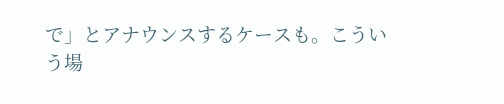で」とアナウンスするケースも。こういう場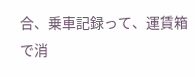合、乗車記録って、運賃箱で消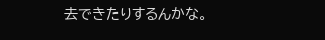去できたりするんかな。